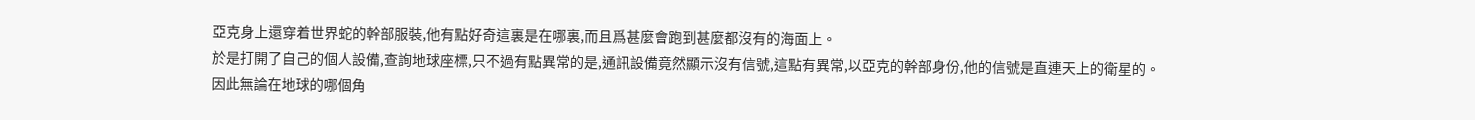亞克身上還穿着世界蛇的幹部服裝,他有點好奇這裏是在哪裏,而且爲甚麼會跑到甚麼都沒有的海面上。
於是打開了自己的個人設備,查詢地球座標,只不過有點異常的是,通訊設備竟然顯示沒有信號,這點有異常,以亞克的幹部身份,他的信號是直連天上的衛星的。
因此無論在地球的哪個角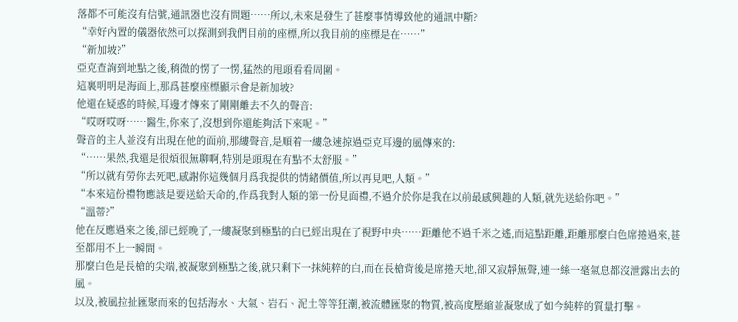落都不可能沒有信號,通訊器也沒有問題……所以,未來是發生了甚麼事情導致他的通訊中斷?
“幸好內置的儀器依然可以探測到我們目前的座標,所以我目前的座標是在……”
“新加坡?”
亞克查詢到地點之後,稍微的愣了一愣,猛然的甩頭看看周圍。
這裏明明是海面上,那爲甚麼座標顯示會是新加坡?
他還在疑惑的時候,耳邊才傳來了剛剛離去不久的聲音:
“哎呀哎呀……醫生,你來了,沒想到你還能夠活下來呢。”
聲音的主人並沒有出現在他的面前,那縷聲音,是順着一縷急速掠過亞克耳邊的風傳來的:
“……果然,我還是很煩很無聊啊,特別是頭現在有點不太舒服。”
“所以就有勞你去死吧,感謝你這幾個月爲我提供的情緒價值,所以再見吧,人類。”
“本來這份禮物應該是要送給天命的,作爲我對人類的第一份見面禮,不過介於你是我在以前最感興趣的人類,就先送給你吧。”
“溫蒂?”
他在反應過來之後,卻已經晚了,一縷凝聚到極點的白已經出現在了視野中央……距離他不過千米之遙,而這點距離,距離那麼白色席捲過來,甚至都用不上一瞬間。
那麼白色是長槍的尖端,被凝聚到極點之後,就只剩下一抹純粹的白,而在長槍背後是席捲天地,卻又寂靜無聲,連一絲一毫氣息都沒泄露出去的風。
以及,被風拉扯匯聚而來的包括海水、大氣、岩石、泥土等等狂潮,被流體匯聚的物質,被高度壓縮並凝聚成了如今純粹的質量打擊。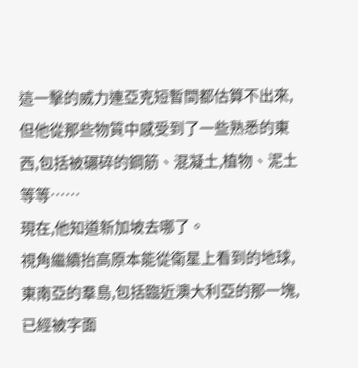這一擊的威力連亞克短暫間都估算不出來,但他從那些物質中感受到了一些熟悉的東西,包括被碾碎的鋼筋、混凝土,植物、泥土等等……
現在,他知道新加坡去哪了。
視角繼續抬高原本能從衛星上看到的地球,東南亞的羣島,包括臨近澳大利亞的那一塊,已經被字面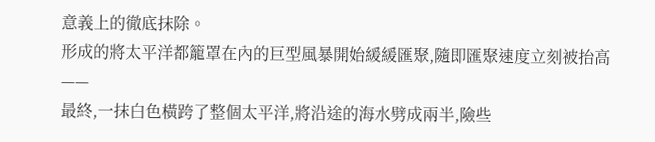意義上的徹底抹除。
形成的將太平洋都籠罩在內的巨型風暴開始緩緩匯聚,隨即匯聚速度立刻被抬高——
最終,一抹白色橫跨了整個太平洋,將沿途的海水劈成兩半,險些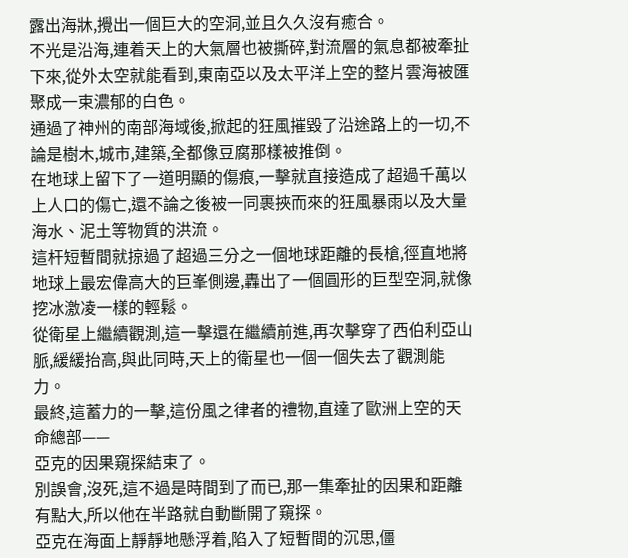露出海牀,攪出一個巨大的空洞,並且久久沒有癒合。
不光是沿海,連着天上的大氣層也被撕碎,對流層的氣息都被牽扯下來,從外太空就能看到,東南亞以及太平洋上空的整片雲海被匯聚成一束濃郁的白色。
通過了神州的南部海域後,掀起的狂風摧毀了沿途路上的一切,不論是樹木,城市,建築,全都像豆腐那樣被推倒。
在地球上留下了一道明顯的傷痕,一擊就直接造成了超過千萬以上人口的傷亡,還不論之後被一同裹挾而來的狂風暴雨以及大量海水、泥土等物質的洪流。
這杆短暫間就掠過了超過三分之一個地球距離的長槍,徑直地將地球上最宏偉高大的巨峯側邊,轟出了一個圓形的巨型空洞,就像挖冰激凌一樣的輕鬆。
從衛星上繼續觀測,這一擊還在繼續前進,再次擊穿了西伯利亞山脈,緩緩抬高,與此同時,天上的衛星也一個一個失去了觀測能力。
最終,這蓄力的一擊,這份風之律者的禮物,直達了歐洲上空的天命總部——
亞克的因果窺探結束了。
別誤會,沒死,這不過是時間到了而已,那一集牽扯的因果和距離有點大,所以他在半路就自動斷開了窺探。
亞克在海面上靜靜地懸浮着,陷入了短暫間的沉思,僵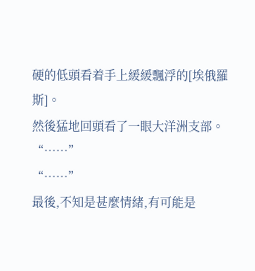硬的低頭看着手上緩緩飄浮的[埃俄羅斯]。
然後猛地回頭看了一眼大洋洲支部。
“……”
“……”
最後,不知是甚麼情緒,有可能是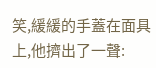笑,緩緩的手蓋在面具上,他擠出了一聲: